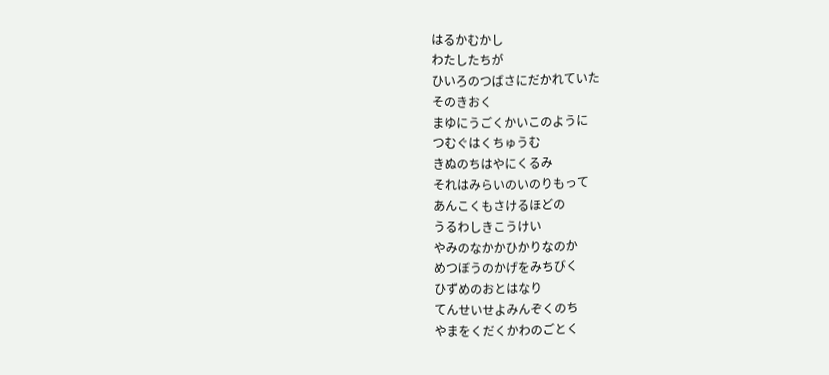はるかむかし
わたしたちが
ひいろのつばさにだかれていた
そのきおく
まゆにうごくかいこのように
つむぐはくちゅうむ
きぬのちはやにくるみ
それはみらいのいのりもって
あんこくもさけるほどの
うるわしきこうけい
やみのなかかひかりなのか
めつぼうのかげをみちびく
ひずめのおとはなり
てんせいせよみんぞくのち
やまをくだくかわのごとく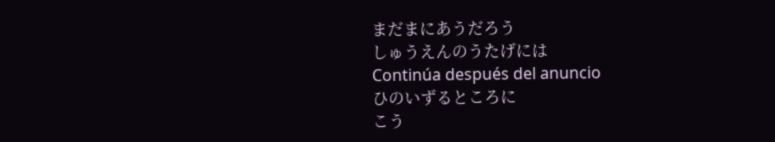まだまにあうだろう
しゅうえんのうたげには
Continúa después del anuncio
ひのいずるところに
こう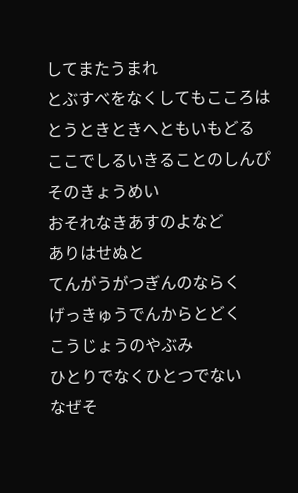してまたうまれ
とぶすべをなくしてもこころは
とうときときへともいもどる
ここでしるいきることのしんぴ
そのきょうめい
おそれなきあすのよなど
ありはせぬと
てんがうがつぎんのならく
げっきゅうでんからとどく
こうじょうのやぶみ
ひとりでなくひとつでない
なぜそ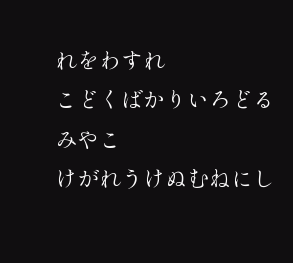れをわすれ
こどくばかりいろどるみやこ
けがれうけぬむねにし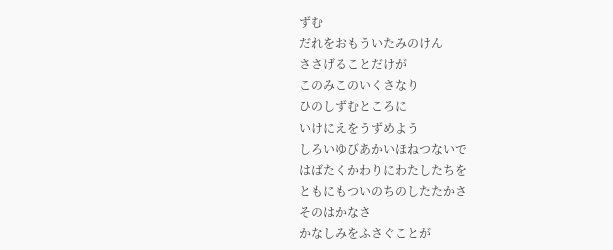ずむ
だれをおもういたみのけん
ささげることだけが
このみこのいくさなり
ひのしずむところに
いけにえをうずめよう
しろいゆびあかいほねつないで
はばたくかわりにわたしたちを
ともにもついのちのしたたかさ
そのはかなさ
かなしみをふさぐことが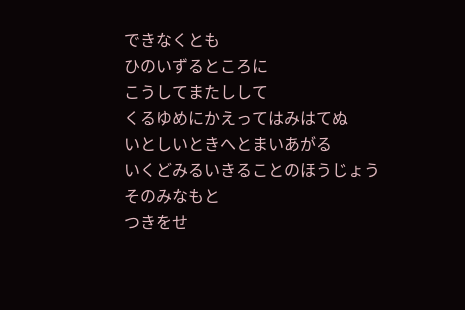できなくとも
ひのいずるところに
こうしてまたしして
くるゆめにかえってはみはてぬ
いとしいときへとまいあがる
いくどみるいきることのほうじょう
そのみなもと
つきをせ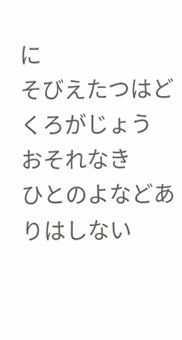に
そびえたつはどくろがじょう
おそれなき
ひとのよなどありはしない